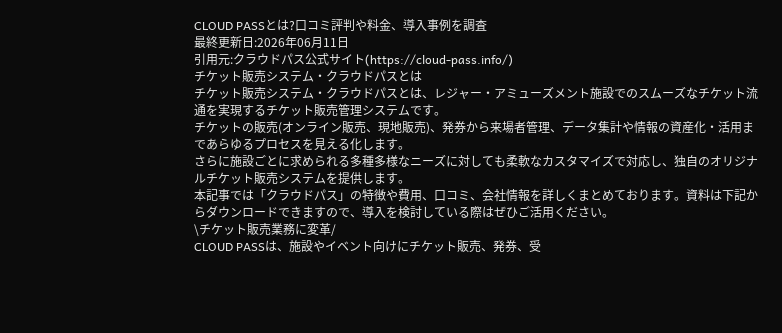CLOUD PASSとは?口コミ評判や料金、導入事例を調査
最終更新日:2026年06月11日
引用元:クラウドパス公式サイト(https://cloud-pass.info/)
チケット販売システム・クラウドパスとは
チケット販売システム・クラウドパスとは、レジャー・アミューズメント施設でのスムーズなチケット流通を実現するチケット販売管理システムです。
チケットの販売(オンライン販売、現地販売)、発券から来場者管理、データ集計や情報の資産化・活用まであらゆるプロセスを見える化します。
さらに施設ごとに求められる多種多様なニーズに対しても柔軟なカスタマイズで対応し、独自のオリジナルチケット販売システムを提供します。
本記事では「クラウドパス」の特徴や費用、口コミ、会社情報を詳しくまとめております。資料は下記からダウンロードできますので、導入を検討している際はぜひご活用ください。
\チケット販売業務に変革/
CLOUD PASSは、施設やイベント向けにチケット販売、発券、受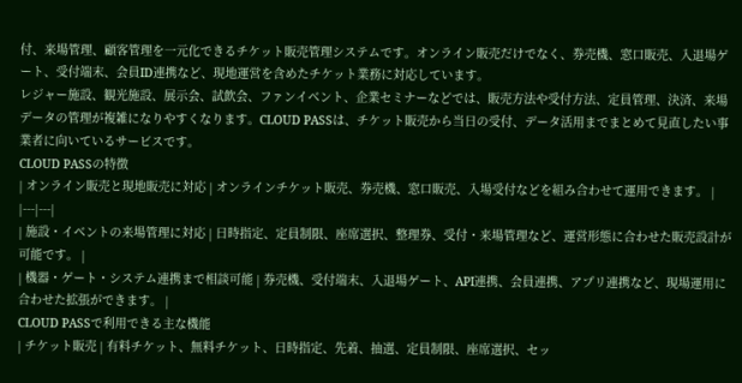付、来場管理、顧客管理を一元化できるチケット販売管理システムです。オンライン販売だけでなく、券売機、窓口販売、入退場ゲート、受付端末、会員ID連携など、現地運営を含めたチケット業務に対応しています。
レジャー施設、観光施設、展示会、試飲会、ファンイベント、企業セミナーなどでは、販売方法や受付方法、定員管理、決済、来場データの管理が複雑になりやすくなります。CLOUD PASSは、チケット販売から当日の受付、データ活用までまとめて見直したい事業者に向いているサービスです。
CLOUD PASSの特徴
| オンライン販売と現地販売に対応 | オンラインチケット販売、券売機、窓口販売、入場受付などを組み合わせて運用できます。 |
|---|---|
| 施設・イベントの来場管理に対応 | 日時指定、定員制限、座席選択、整理券、受付・来場管理など、運営形態に合わせた販売設計が可能です。 |
| 機器・ゲート・システム連携まで相談可能 | 券売機、受付端末、入退場ゲート、API連携、会員連携、アプリ連携など、現場運用に合わせた拡張ができます。 |
CLOUD PASSで利用できる主な機能
| チケット販売 | 有料チケット、無料チケット、日時指定、先着、抽選、定員制限、座席選択、セッ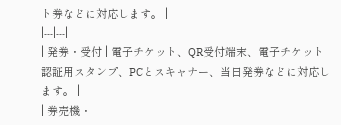ト券などに対応します。 |
|---|---|
| 発券・受付 | 電子チケット、QR受付端末、電子チケット認証用スタンプ、PCとスキャナー、当日発券などに対応します。 |
| 券売機・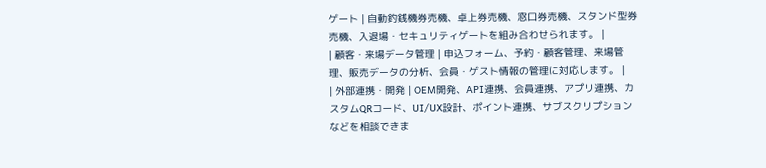ゲート | 自動釣銭機券売機、卓上券売機、窓口券売機、スタンド型券売機、入退場・セキュリティゲートを組み合わせられます。 |
| 顧客・来場データ管理 | 申込フォーム、予約・顧客管理、来場管理、販売データの分析、会員・ゲスト情報の管理に対応します。 |
| 外部連携・開発 | OEM開発、API連携、会員連携、アプリ連携、カスタムQRコード、UI/UX設計、ポイント連携、サブスクリプションなどを相談できま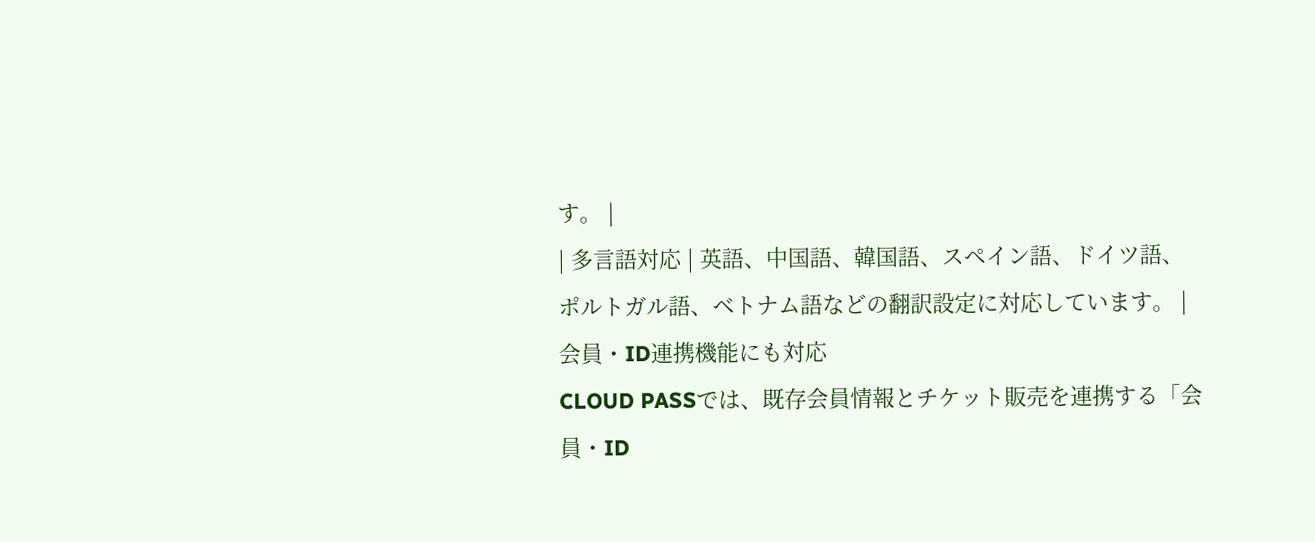す。 |
| 多言語対応 | 英語、中国語、韓国語、スペイン語、ドイツ語、ポルトガル語、ベトナム語などの翻訳設定に対応しています。 |
会員・ID連携機能にも対応
CLOUD PASSでは、既存会員情報とチケット販売を連携する「会員・ID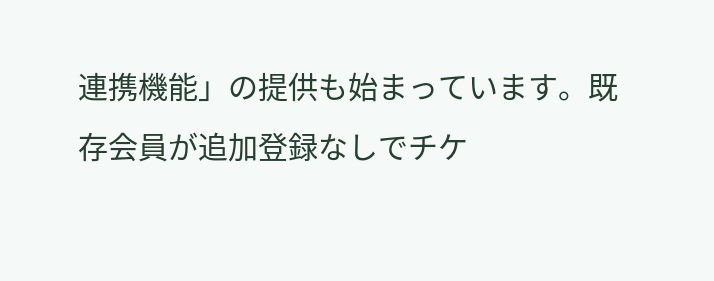連携機能」の提供も始まっています。既存会員が追加登録なしでチケ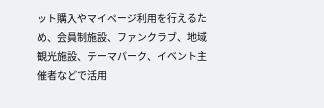ット購入やマイページ利用を行えるため、会員制施設、ファンクラブ、地域観光施設、テーマパーク、イベント主催者などで活用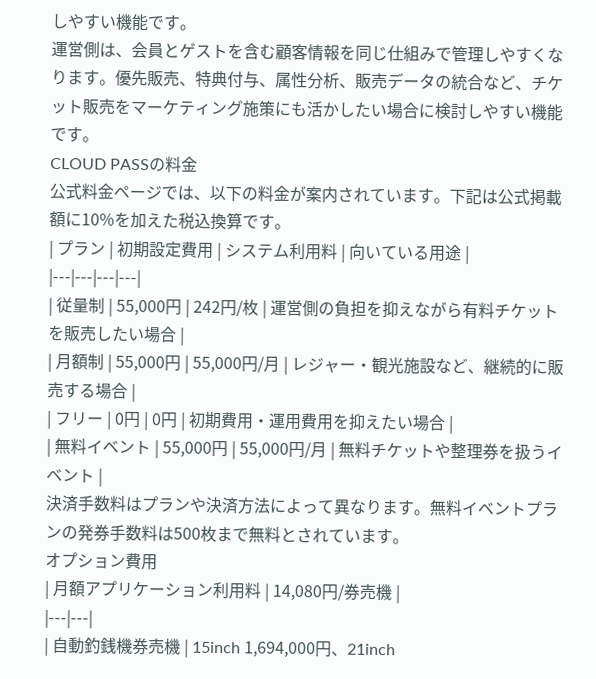しやすい機能です。
運営側は、会員とゲストを含む顧客情報を同じ仕組みで管理しやすくなります。優先販売、特典付与、属性分析、販売データの統合など、チケット販売をマーケティング施策にも活かしたい場合に検討しやすい機能です。
CLOUD PASSの料金
公式料金ページでは、以下の料金が案内されています。下記は公式掲載額に10%を加えた税込換算です。
| プラン | 初期設定費用 | システム利用料 | 向いている用途 |
|---|---|---|---|
| 従量制 | 55,000円 | 242円/枚 | 運営側の負担を抑えながら有料チケットを販売したい場合 |
| 月額制 | 55,000円 | 55,000円/月 | レジャー・観光施設など、継続的に販売する場合 |
| フリー | 0円 | 0円 | 初期費用・運用費用を抑えたい場合 |
| 無料イベント | 55,000円 | 55,000円/月 | 無料チケットや整理券を扱うイベント |
決済手数料はプランや決済方法によって異なります。無料イベントプランの発券手数料は500枚まで無料とされています。
オプション費用
| 月額アプリケーション利用料 | 14,080円/券売機 |
|---|---|
| 自動釣銭機券売機 | 15inch 1,694,000円、21inch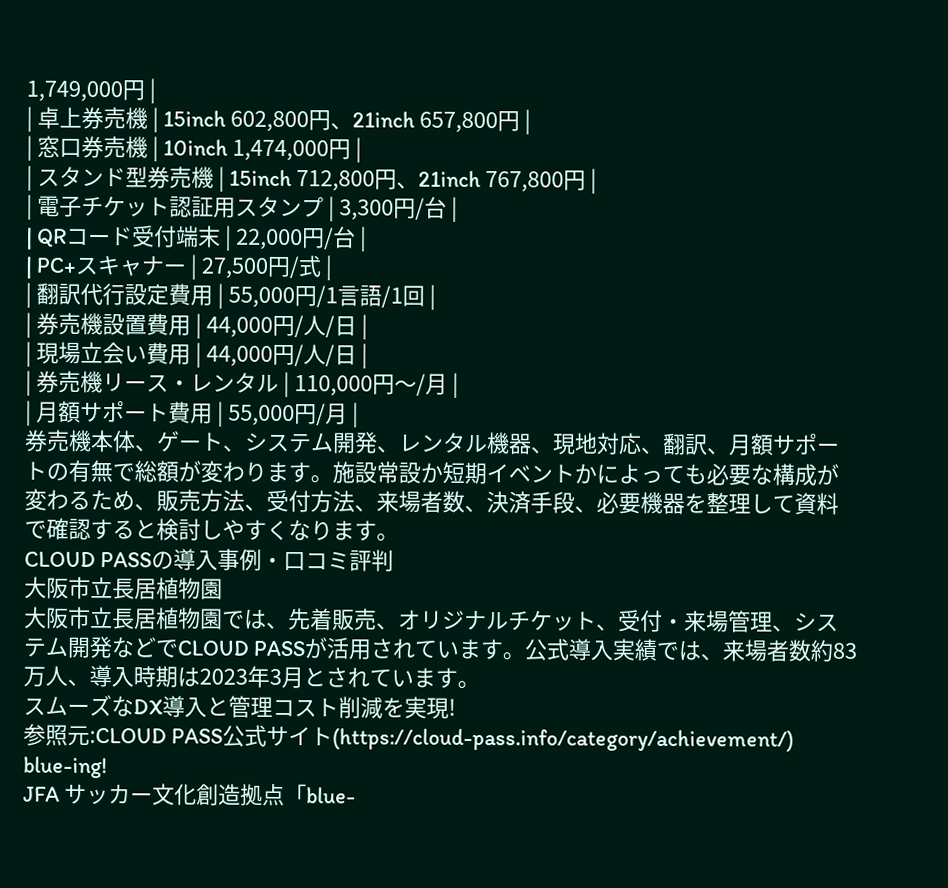1,749,000円 |
| 卓上券売機 | 15inch 602,800円、21inch 657,800円 |
| 窓口券売機 | 10inch 1,474,000円 |
| スタンド型券売機 | 15inch 712,800円、21inch 767,800円 |
| 電子チケット認証用スタンプ | 3,300円/台 |
| QRコード受付端末 | 22,000円/台 |
| PC+スキャナー | 27,500円/式 |
| 翻訳代行設定費用 | 55,000円/1言語/1回 |
| 券売機設置費用 | 44,000円/人/日 |
| 現場立会い費用 | 44,000円/人/日 |
| 券売機リース・レンタル | 110,000円〜/月 |
| 月額サポート費用 | 55,000円/月 |
券売機本体、ゲート、システム開発、レンタル機器、現地対応、翻訳、月額サポートの有無で総額が変わります。施設常設か短期イベントかによっても必要な構成が変わるため、販売方法、受付方法、来場者数、決済手段、必要機器を整理して資料で確認すると検討しやすくなります。
CLOUD PASSの導入事例・口コミ評判
大阪市立長居植物園
大阪市立長居植物園では、先着販売、オリジナルチケット、受付・来場管理、システム開発などでCLOUD PASSが活用されています。公式導入実績では、来場者数約83万人、導入時期は2023年3月とされています。
スムーズなDX導入と管理コスト削減を実現!
参照元:CLOUD PASS公式サイト(https://cloud-pass.info/category/achievement/)
blue-ing!
JFA サッカー文化創造拠点「blue-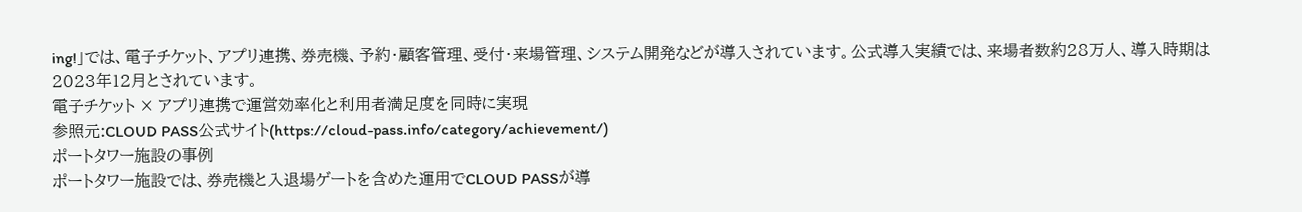ing!」では、電子チケット、アプリ連携、券売機、予約・顧客管理、受付・来場管理、システム開発などが導入されています。公式導入実績では、来場者数約28万人、導入時期は2023年12月とされています。
電子チケット × アプリ連携で運営効率化と利用者満足度を同時に実現
参照元:CLOUD PASS公式サイト(https://cloud-pass.info/category/achievement/)
ポートタワー施設の事例
ポートタワー施設では、券売機と入退場ゲートを含めた運用でCLOUD PASSが導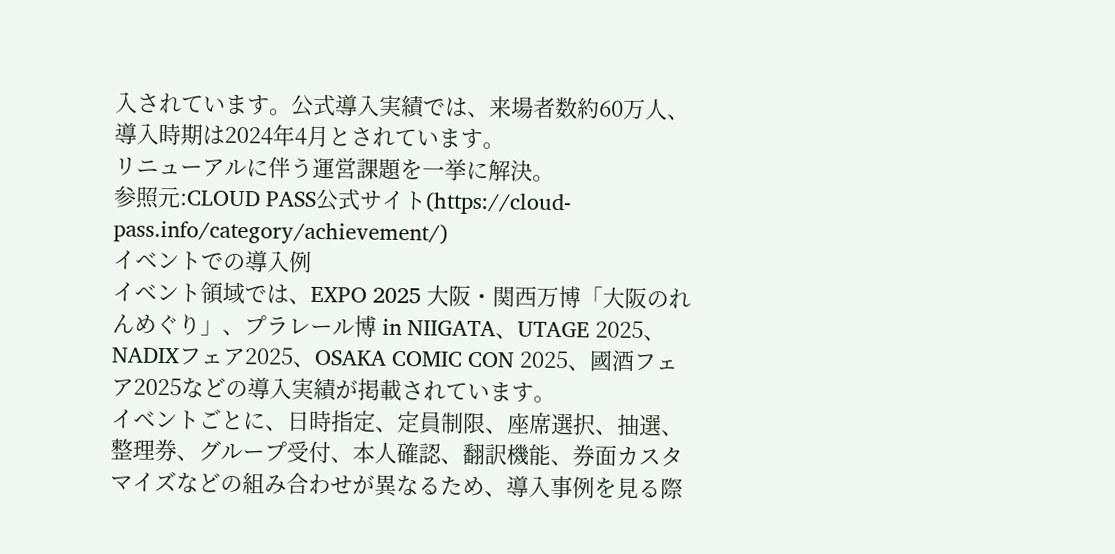入されています。公式導入実績では、来場者数約60万人、導入時期は2024年4月とされています。
リニューアルに伴う運営課題を一挙に解決。
参照元:CLOUD PASS公式サイト(https://cloud-pass.info/category/achievement/)
イベントでの導入例
イベント領域では、EXPO 2025 大阪・関西万博「大阪のれんめぐり」、プラレール博 in NIIGATA、UTAGE 2025、NADIXフェア2025、OSAKA COMIC CON 2025、國酒フェア2025などの導入実績が掲載されています。
イベントごとに、日時指定、定員制限、座席選択、抽選、整理券、グループ受付、本人確認、翻訳機能、券面カスタマイズなどの組み合わせが異なるため、導入事例を見る際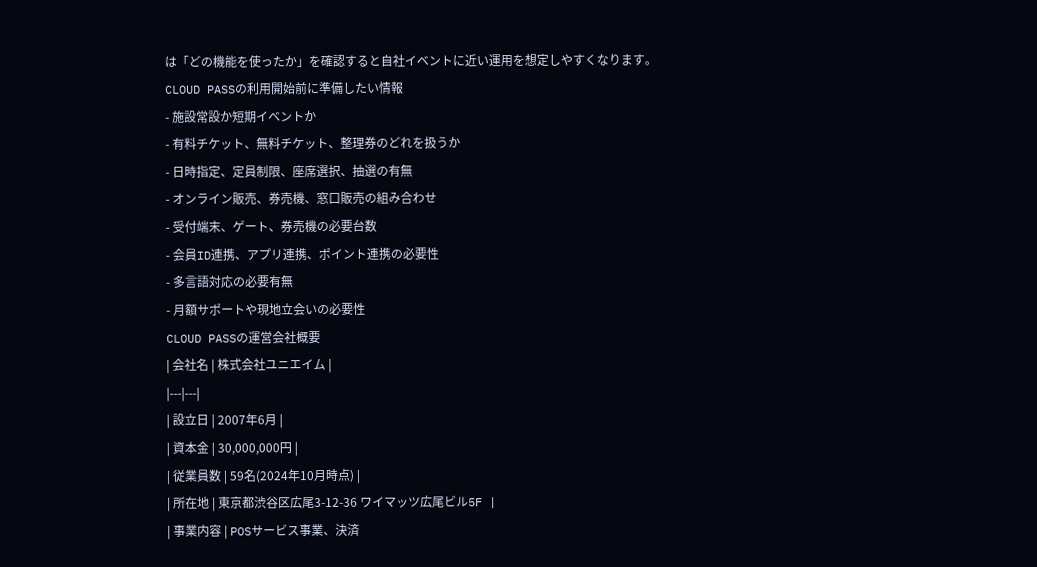は「どの機能を使ったか」を確認すると自社イベントに近い運用を想定しやすくなります。
CLOUD PASSの利用開始前に準備したい情報
- 施設常設か短期イベントか
- 有料チケット、無料チケット、整理券のどれを扱うか
- 日時指定、定員制限、座席選択、抽選の有無
- オンライン販売、券売機、窓口販売の組み合わせ
- 受付端末、ゲート、券売機の必要台数
- 会員ID連携、アプリ連携、ポイント連携の必要性
- 多言語対応の必要有無
- 月額サポートや現地立会いの必要性
CLOUD PASSの運営会社概要
| 会社名 | 株式会社ユニエイム |
|---|---|
| 設立日 | 2007年6月 |
| 資本金 | 30,000,000円 |
| 従業員数 | 59名(2024年10月時点) |
| 所在地 | 東京都渋谷区広尾3-12-36 ワイマッツ広尾ビル5F |
| 事業内容 | POSサービス事業、決済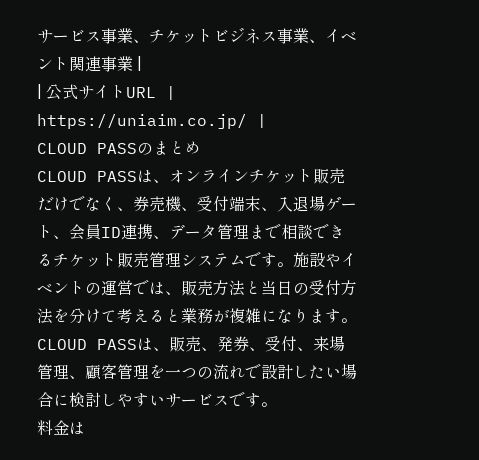サービス事業、チケットビジネス事業、イベント関連事業 |
| 公式サイトURL | https://uniaim.co.jp/ |
CLOUD PASSのまとめ
CLOUD PASSは、オンラインチケット販売だけでなく、券売機、受付端末、入退場ゲート、会員ID連携、データ管理まで相談できるチケット販売管理システムです。施設やイベントの運営では、販売方法と当日の受付方法を分けて考えると業務が複雑になります。CLOUD PASSは、販売、発券、受付、来場管理、顧客管理を一つの流れで設計したい場合に検討しやすいサービスです。
料金は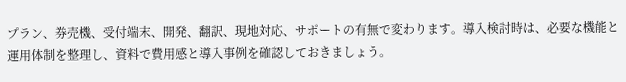プラン、券売機、受付端末、開発、翻訳、現地対応、サポートの有無で変わります。導入検討時は、必要な機能と運用体制を整理し、資料で費用感と導入事例を確認しておきましょう。